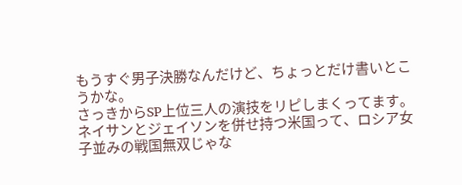もうすぐ男子決勝なんだけど、ちょっとだけ書いとこうかな。
さっきからSP上位三人の演技をリピしまくってます。
ネイサンとジェイソンを併せ持つ米国って、ロシア女子並みの戦国無双じゃな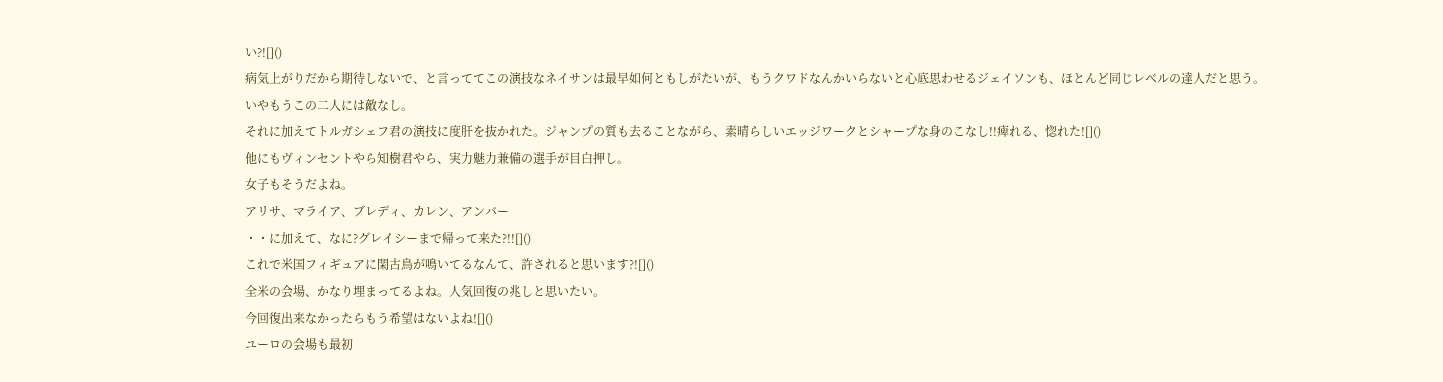い?![]()
病気上がりだから期待しないで、と言っててこの演技なネイサンは最早如何ともしがたいが、もうクワドなんかいらないと心底思わせるジェイソンも、ほとんど同じレベルの達人だと思う。
いやもうこの二人には敵なし。
それに加えてトルガシェフ君の演技に度肝を抜かれた。ジャンプの質も去ることながら、素晴らしいエッジワークとシャープな身のこなし!!痺れる、惚れた![]()
他にもヴィンセントやら知樹君やら、実力魅力兼備の選手が目白押し。
女子もそうだよね。
アリサ、マライア、ブレディ、カレン、アンバー
・・に加えて、なに?グレイシーまで帰って来た?!![]()
これで米国フィギュアに閑古鳥が鳴いてるなんて、許されると思います?![]()
全米の会場、かなり埋まってるよね。人気回復の兆しと思いたい。
今回復出来なかったらもう希望はないよね![]()
ユーロの会場も最初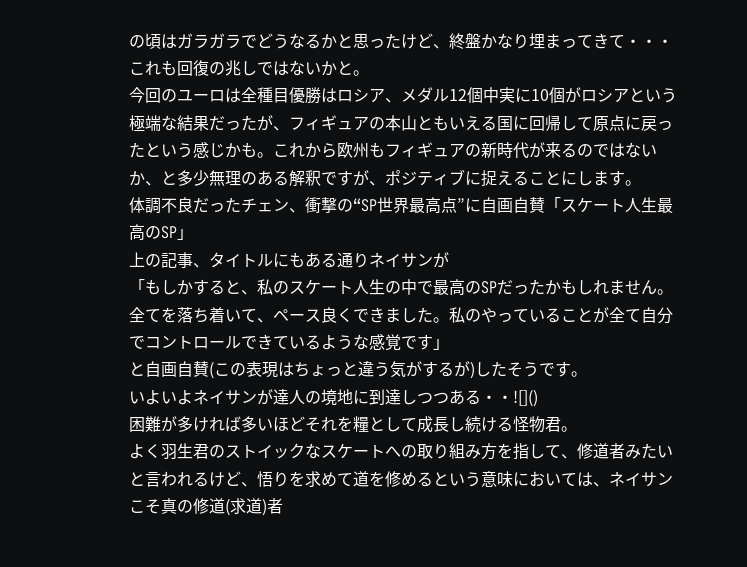の頃はガラガラでどうなるかと思ったけど、終盤かなり埋まってきて・・・これも回復の兆しではないかと。
今回のユーロは全種目優勝はロシア、メダル12個中実に10個がロシアという極端な結果だったが、フィギュアの本山ともいえる国に回帰して原点に戻ったという感じかも。これから欧州もフィギュアの新時代が来るのではないか、と多少無理のある解釈ですが、ポジティブに捉えることにします。
体調不良だったチェン、衝撃の“SP世界最高点”に自画自賛「スケート人生最高のSP」
上の記事、タイトルにもある通りネイサンが
「もしかすると、私のスケート人生の中で最高のSPだったかもしれません。全てを落ち着いて、ペース良くできました。私のやっていることが全て自分でコントロールできているような感覚です」
と自画自賛(この表現はちょっと違う気がするが)したそうです。
いよいよネイサンが達人の境地に到達しつつある・・![]()
困難が多ければ多いほどそれを糧として成長し続ける怪物君。
よく羽生君のストイックなスケートへの取り組み方を指して、修道者みたいと言われるけど、悟りを求めて道を修めるという意味においては、ネイサンこそ真の修道(求道)者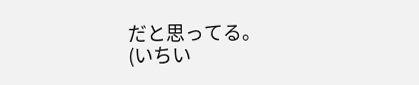だと思ってる。
(いちい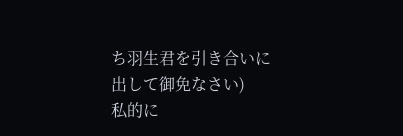ち羽生君を引き合いに出して御免なさい)
私的に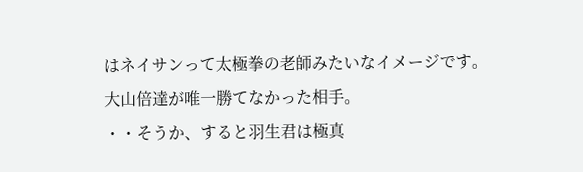はネイサンって太極拳の老師みたいなイメージです。
大山倍達が唯一勝てなかった相手。
・・そうか、すると羽生君は極真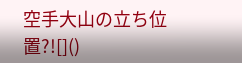空手大山の立ち位置?![]()